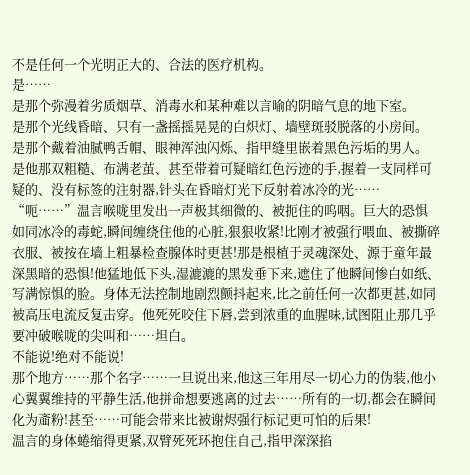不是任何一个光明正大的、合法的医疗机构。
是……
是那个弥漫着劣质烟草、消毒水和某种难以言喻的阴暗气息的地下室。
是那个光线昏暗、只有一盏摇摇晃晃的白炽灯、墙壁斑驳脱落的小房间。
是那个戴着油腻鸭舌帽、眼神浑浊闪烁、指甲缝里嵌着黑色污垢的男人。
是他那双粗糙、布满老茧、甚至带着可疑暗红色污迹的手,握着一支同样可疑的、没有标签的注射器,针头在昏暗灯光下反射着冰冷的光……
“呃……”温言喉咙里发出一声极其细微的、被扼住的呜咽。巨大的恐惧如同冰冷的毒蛇,瞬间缠绕住他的心脏,狠狠收紧!比刚才被强行喂血、被撕碎衣服、被按在墙上粗暴检查腺体时更甚!那是根植于灵魂深处、源于童年最深黑暗的恐惧!他猛地低下头,湿漉漉的黑发垂下来,遮住了他瞬间惨白如纸、写满惊惧的脸。身体无法控制地剧烈颤抖起来,比之前任何一次都更甚,如同被高压电流反复击穿。他死死咬住下唇,尝到浓重的血腥味,试图阻止那几乎要冲破喉咙的尖叫和……坦白。
不能说!绝对不能说!
那个地方……那个名字……一旦说出来,他这三年用尽一切心力的伪装,他小心翼翼维持的平静生活,他拼命想要逃离的过去……所有的一切,都会在瞬间化为齑粉!甚至……可能会带来比被谢烬强行标记更可怕的后果!
温言的身体蜷缩得更紧,双臂死死环抱住自己,指甲深深掐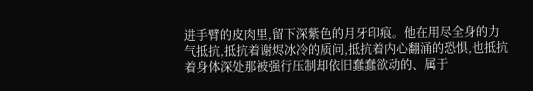进手臂的皮肉里,留下深紫色的月牙印痕。他在用尽全身的力气抵抗,抵抗着谢烬冰冷的质问,抵抗着内心翻涌的恐惧,也抵抗着身体深处那被强行压制却依旧蠢蠢欲动的、属于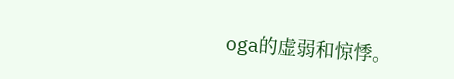oga的虚弱和惊悸。